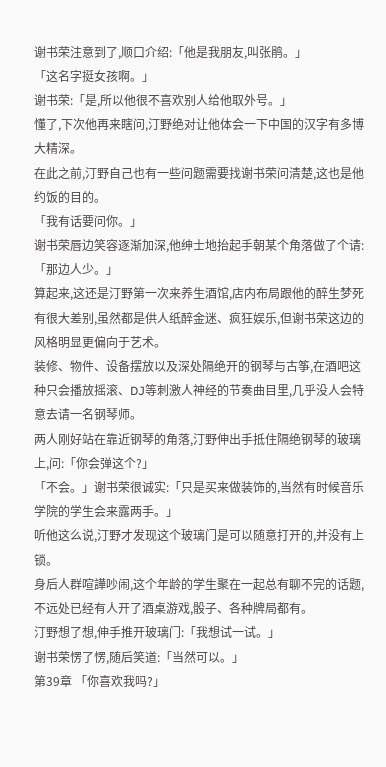谢书荣注意到了,顺口介绍:「他是我朋友,叫张鹃。」
「这名字挺女孩啊。」
谢书荣:「是,所以他很不喜欢别人给他取外号。」
懂了,下次他再来瞎问,汀野绝对让他体会一下中国的汉字有多博大精深。
在此之前,汀野自己也有一些问题需要找谢书荣问清楚,这也是他约饭的目的。
「我有话要问你。」
谢书荣唇边笑容逐渐加深,他绅士地抬起手朝某个角落做了个请:「那边人少。」
算起来,这还是汀野第一次来养生酒馆,店内布局跟他的醉生梦死有很大差别,虽然都是供人纸醉金迷、疯狂娱乐,但谢书荣这边的风格明显更偏向于艺术。
装修、物件、设备摆放以及深处隔绝开的钢琴与古筝,在酒吧这种只会播放摇滚、DJ等刺激人神经的节奏曲目里,几乎没人会特意去请一名钢琴师。
两人刚好站在靠近钢琴的角落,汀野伸出手抵住隔绝钢琴的玻璃上,问:「你会弹这个?」
「不会。」谢书荣很诚实:「只是买来做装饰的,当然有时候音乐学院的学生会来露两手。」
听他这么说,汀野才发现这个玻璃门是可以随意打开的,并没有上锁。
身后人群喧譁吵闹,这个年龄的学生聚在一起总有聊不完的话题,不远处已经有人开了酒桌游戏,骰子、各种牌局都有。
汀野想了想,伸手推开玻璃门:「我想试一试。」
谢书荣愣了愣,随后笑道:「当然可以。」
第39章 「你喜欢我吗?」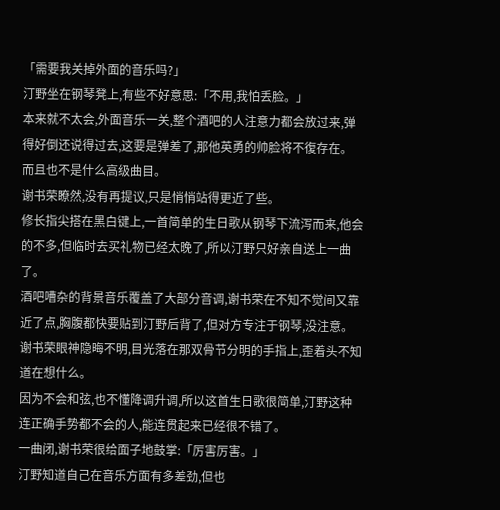「需要我关掉外面的音乐吗?」
汀野坐在钢琴凳上,有些不好意思:「不用,我怕丢脸。」
本来就不太会,外面音乐一关,整个酒吧的人注意力都会放过来,弹得好倒还说得过去,这要是弹差了,那他英勇的帅脸将不復存在。
而且也不是什么高级曲目。
谢书荣瞭然,没有再提议,只是悄悄站得更近了些。
修长指尖搭在黑白键上,一首简单的生日歌从钢琴下流泻而来,他会的不多,但临时去买礼物已经太晚了,所以汀野只好亲自送上一曲了。
酒吧嘈杂的背景音乐覆盖了大部分音调,谢书荣在不知不觉间又靠近了点,胸腹都快要贴到汀野后背了,但对方专注于钢琴,没注意。
谢书荣眼神隐晦不明,目光落在那双骨节分明的手指上,歪着头不知道在想什么。
因为不会和弦,也不懂降调升调,所以这首生日歌很简单,汀野这种连正确手势都不会的人,能连贯起来已经很不错了。
一曲闭,谢书荣很给面子地鼓掌:「厉害厉害。」
汀野知道自己在音乐方面有多差劲,但也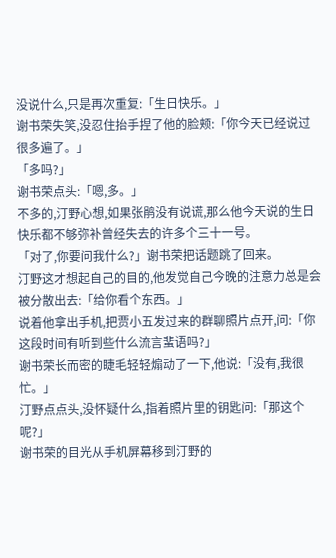没说什么,只是再次重复:「生日快乐。」
谢书荣失笑,没忍住抬手捏了他的脸颊:「你今天已经说过很多遍了。」
「多吗?」
谢书荣点头:「嗯,多。」
不多的,汀野心想,如果张鹃没有说谎,那么他今天说的生日快乐都不够弥补曾经失去的许多个三十一号。
「对了,你要问我什么?」谢书荣把话题跳了回来。
汀野这才想起自己的目的,他发觉自己今晚的注意力总是会被分散出去:「给你看个东西。」
说着他拿出手机,把贾小五发过来的群聊照片点开,问:「你这段时间有听到些什么流言蜚语吗?」
谢书荣长而密的睫毛轻轻煽动了一下,他说:「没有,我很忙。」
汀野点点头,没怀疑什么,指着照片里的钥匙问:「那这个呢?」
谢书荣的目光从手机屏幕移到汀野的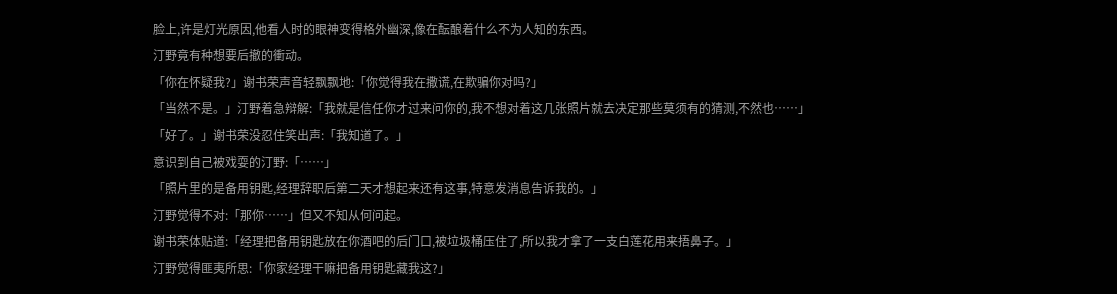脸上,许是灯光原因,他看人时的眼神变得格外幽深,像在酝酿着什么不为人知的东西。
汀野竟有种想要后撤的衝动。
「你在怀疑我?」谢书荣声音轻飘飘地:「你觉得我在撒谎,在欺骗你对吗?」
「当然不是。」汀野着急辩解:「我就是信任你才过来问你的,我不想对着这几张照片就去决定那些莫须有的猜测,不然也……」
「好了。」谢书荣没忍住笑出声:「我知道了。」
意识到自己被戏耍的汀野:「……」
「照片里的是备用钥匙,经理辞职后第二天才想起来还有这事,特意发消息告诉我的。」
汀野觉得不对:「那你……」但又不知从何问起。
谢书荣体贴道:「经理把备用钥匙放在你酒吧的后门口,被垃圾桶压住了,所以我才拿了一支白莲花用来捂鼻子。」
汀野觉得匪夷所思:「你家经理干嘛把备用钥匙藏我这?」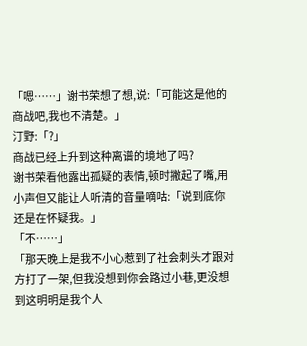「嗯……」谢书荣想了想,说:「可能这是他的商战吧,我也不清楚。」
汀野:「?」
商战已经上升到这种离谱的境地了吗?
谢书荣看他露出孤疑的表情,顿时撇起了嘴,用小声但又能让人听清的音量嘀咕:「说到底你还是在怀疑我。」
「不……」
「那天晚上是我不小心惹到了社会刺头才跟对方打了一架,但我没想到你会路过小巷,更没想到这明明是我个人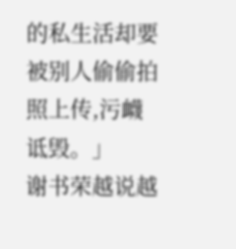的私生活却要被别人偷偷拍照上传,污衊诋毁。」
谢书荣越说越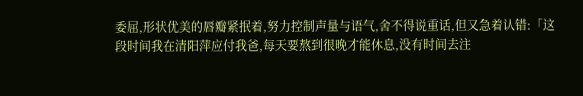委屈,形状优美的唇瓣紧抿着,努力控制声量与语气,舍不得说重话,但又急着认错:「这段时间我在清阳萍应付我爸,每天要熬到很晚才能休息,没有时间去注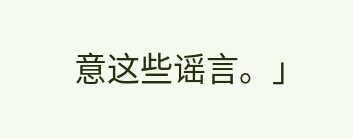意这些谣言。」